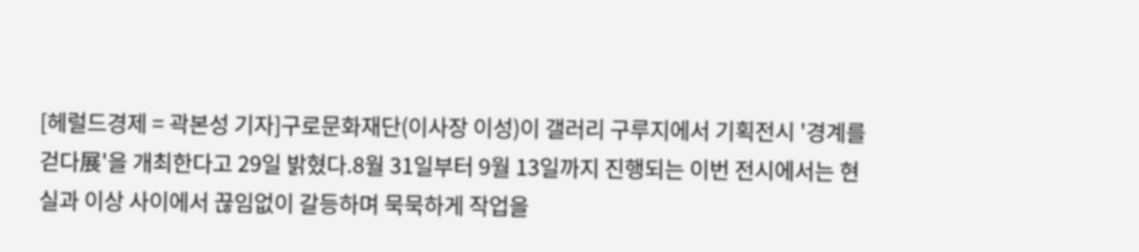[헤럴드경제 = 곽본성 기자]구로문화재단(이사장 이성)이 갤러리 구루지에서 기획전시 '경계를 걷다展'을 개최한다고 29일 밝혔다.8월 31일부터 9월 13일까지 진행되는 이번 전시에서는 현실과 이상 사이에서 끊임없이 갈등하며 묵묵하게 작업을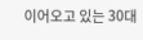이어오고 있는 30대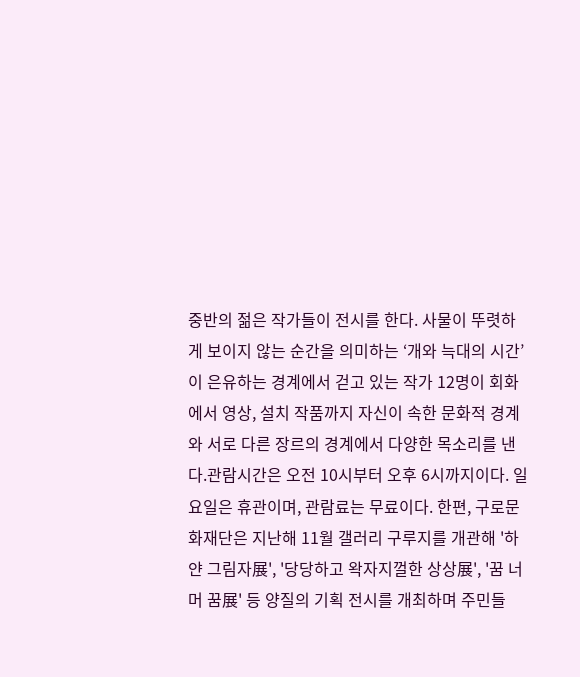중반의 젊은 작가들이 전시를 한다. 사물이 뚜렷하게 보이지 않는 순간을 의미하는 ‘개와 늑대의 시간’이 은유하는 경계에서 걷고 있는 작가 12명이 회화에서 영상, 설치 작품까지 자신이 속한 문화적 경계와 서로 다른 장르의 경계에서 다양한 목소리를 낸다.관람시간은 오전 10시부터 오후 6시까지이다. 일요일은 휴관이며, 관람료는 무료이다. 한편, 구로문화재단은 지난해 11월 갤러리 구루지를 개관해 '하얀 그림자展', '당당하고 왁자지껄한 상상展', '꿈 너머 꿈展' 등 양질의 기획 전시를 개최하며 주민들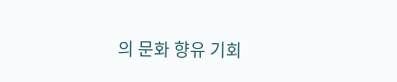의 문화 향유 기회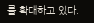를 확대하고 있다.